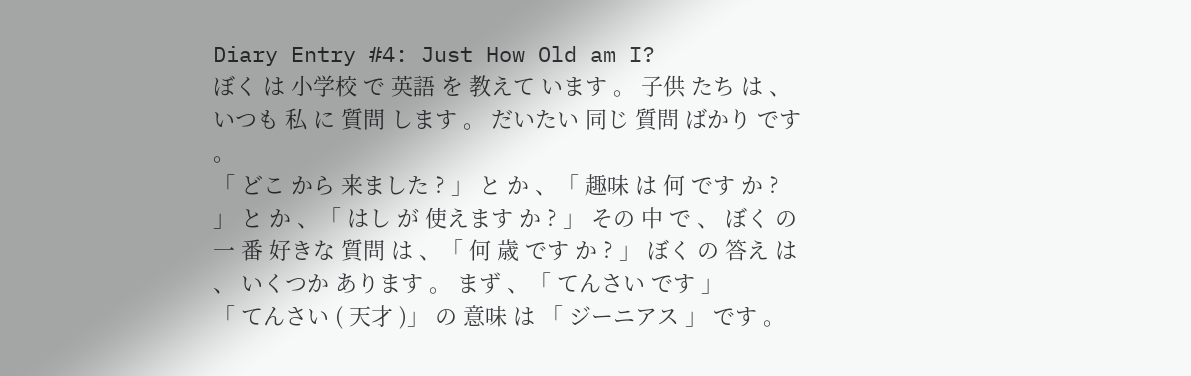Diary Entry #4: Just How Old am I?
ぼく は 小学校 で 英語 を 教えて います 。 子供 たち は 、 いつも 私 に 質問 します 。 だいたい 同じ 質問 ばかり です 。
「 どこ から 来ました ? 」 と か 、「 趣味 は 何 です か ? 」 と か 、「 はし が 使えます か ? 」 その 中 で 、 ぼく の 一 番 好きな 質問 は 、「 何 歳 です か ? 」 ぼく の 答え は 、 いくつか あります 。 まず 、「 てんさい です 」
「 てんさい ( 天才 )」 の 意味 は 「 ジーニアス 」 です 。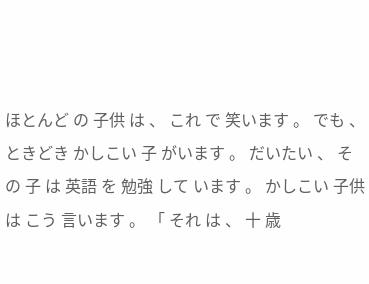ほとんど の 子供 は 、 これ で 笑います 。 でも 、 ときどき かしこい 子 がいます 。 だいたい 、 その 子 は 英語 を 勉強 して います 。 かしこい 子供 は こう 言います 。 「 それ は 、 十 歳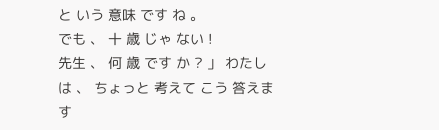と いう 意味 です ね 。
でも 、 十 歳 じゃ ない !
先生 、 何 歳 です か ? 」 わたし は 、 ちょっと 考えて こう 答えます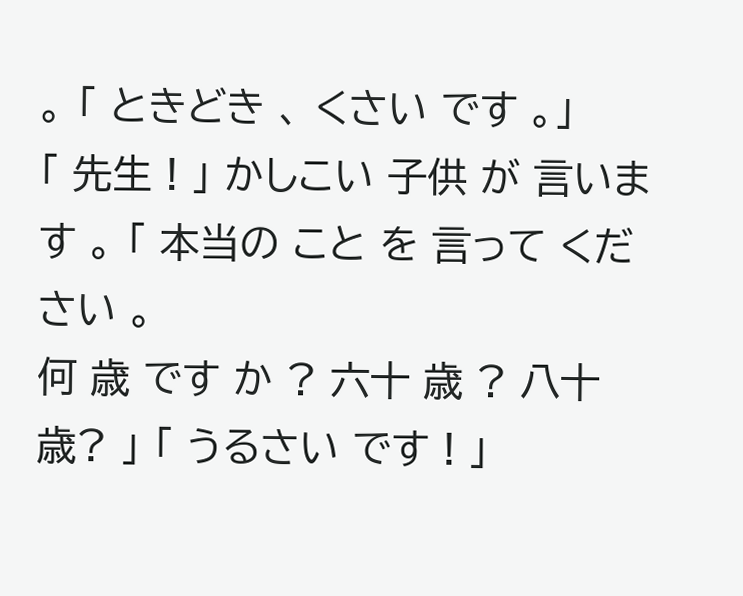。 「 ときどき 、 くさい です 。」
「 先生 ! 」 かしこい 子供 が 言います 。 「 本当の こと を 言って ください 。
何 歳 です か ? 六十 歳 ? 八十 歳? 」 「 うるさい です ! 」